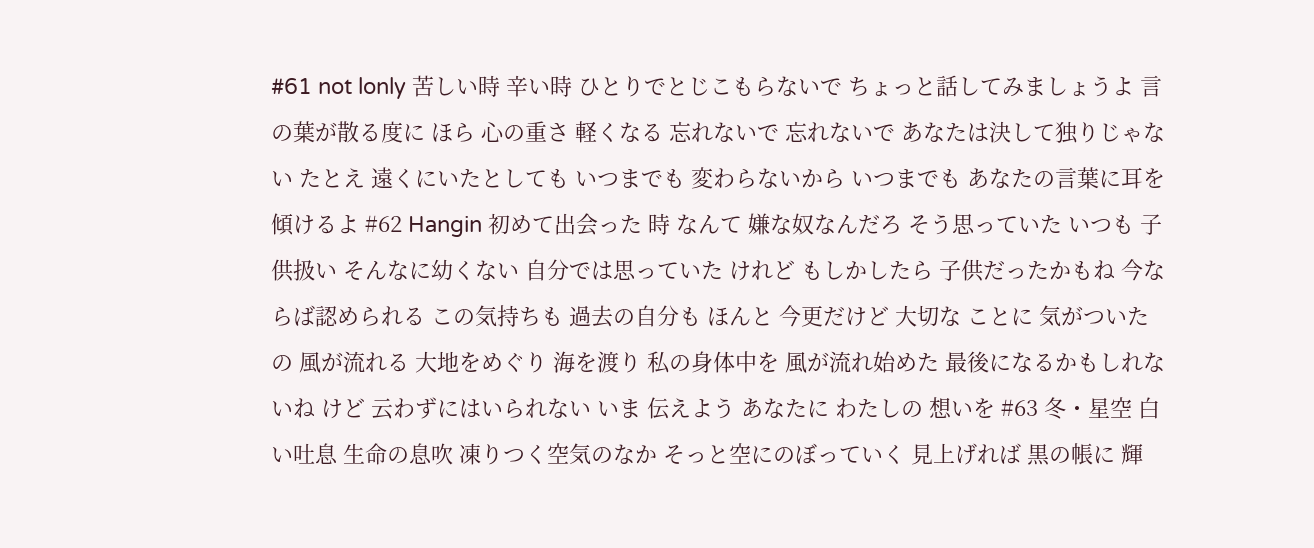#61 not lonly 苦しい時 辛い時 ひとりでとじこもらないで ちょっと話してみましょうよ 言の葉が散る度に ほら 心の重さ 軽くなる 忘れないで 忘れないで あなたは決して独りじゃない たとえ 遠くにいたとしても いつまでも 変わらないから いつまでも あなたの言葉に耳を傾けるよ #62 Hangin 初めて出会った 時 なんて 嫌な奴なんだろ そう思っていた いつも 子供扱い そんなに幼くない 自分では思っていた けれど もしかしたら 子供だったかもね 今ならば認められる この気持ちも 過去の自分も ほんと 今更だけど 大切な ことに 気がついたの 風が流れる 大地をめぐり 海を渡り 私の身体中を 風が流れ始めた 最後になるかもしれないね けど 云わずにはいられない いま 伝えよう あなたに わたしの 想いを #63 冬・星空 白い吐息 生命の息吹 凍りつく空気のなか そっと空にのぼっていく 見上げれば 黒の帳に 輝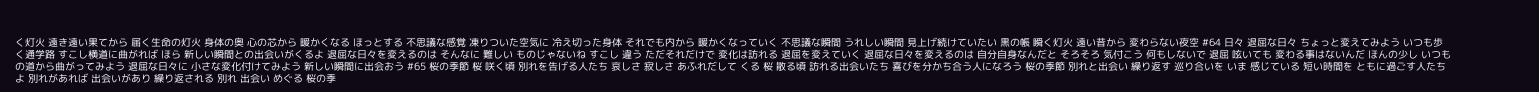く灯火 遠き遠い果てから 届く生命の灯火 身体の奥 心の芯から 暖かくなる ほっとする 不思議な感覚 凍りついた空気に 冷え切った身体 それでも内から 暖かくなっていく 不思議な瞬間 うれしい瞬間 見上げ続けていたい 黒の帳 瞬く灯火 遠い昔から 変わらない夜空 #64 日々 退屈な日々 ちょっと変えてみよう いつも歩く通学路 すこし横道に曲がれば ほら 新しい瞬間との出会いがくるよ 退屈な日々を変えるのは そんなに 難しい ものじゃないね すこし 違う ただそれだけで 変化は訪れる 退屈を変えていく 退屈な日々を変えるのは 自分自身なんだと そろそろ 気付こう 何もしないで 退屈 呟いても 変わる事はないんだ ほんの少し いつもの道から曲がってみよう 退屈な日々に 小さな変化付けてみよう 新しい瞬間に出会おう #65 桜の季節 桜 咲く頃 別れを告げる人たち 哀しさ 寂しさ あふれだして くる 桜 散る頃 訪れる出会いたち 喜びを分かち合う人になろう 桜の季節 別れと出会い 繰り返す 巡り合いを いま 感じている 短い時間を ともに過ごす人たちよ 別れがあれば 出会いがあり 繰り返される 別れ 出会い めぐる 桜の季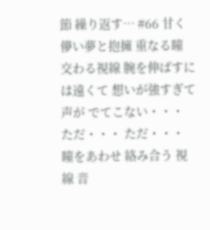節 繰り返す… #66 甘く儚い夢と抱擁 重なる瞳 交わる視線 腕を伸ばすには遠くて 想いが強すぎて 声が でてこない・・・ ただ・・・ ただ・・・ 瞳をあわせ 絡み合う 視線 音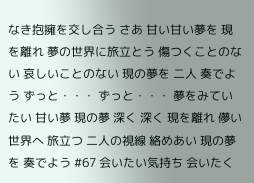なき抱擁を交し合う さあ 甘い甘い夢を 現を離れ 夢の世界に旅立とう 傷つくことのない 哀しいことのない 現の夢を 二人 奏でよう ずっと・・・ ずっと・・・ 夢をみていたい 甘い夢 現の夢 深く 深く 現を離れ 儚い 世界へ 旅立つ 二人の視線 絡めあい 現の夢を 奏でよう #67 会いたい気持ち 会いたく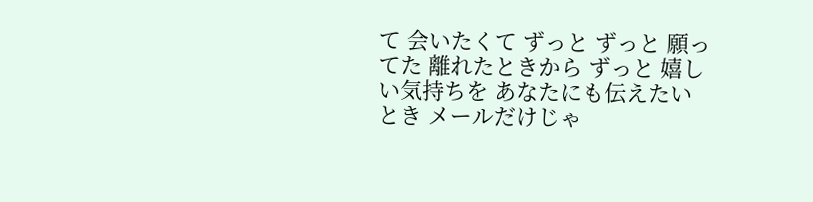て 会いたくて ずっと ずっと 願ってた 離れたときから ずっと 嬉しい気持ちを あなたにも伝えたいとき メールだけじゃ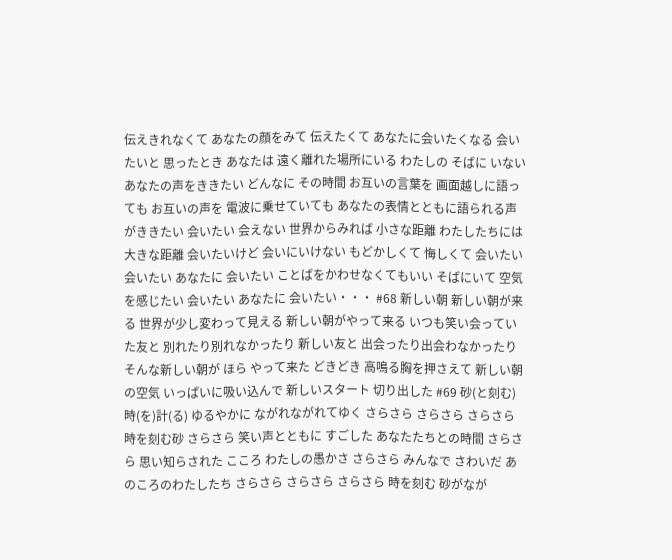伝えきれなくて あなたの顔をみて 伝えたくて あなたに会いたくなる 会いたいと 思ったとき あなたは 遠く離れた場所にいる わたしの そばに いない あなたの声をききたい どんなに その時間 お互いの言葉を 画面越しに語っても お互いの声を 電波に乗せていても あなたの表情とともに語られる声がききたい 会いたい 会えない 世界からみれば 小さな距離 わたしたちには 大きな距離 会いたいけど 会いにいけない もどかしくて 悔しくて 会いたい 会いたい あなたに 会いたい ことばをかわせなくてもいい そばにいて 空気を感じたい 会いたい あなたに 会いたい・・・ #68 新しい朝 新しい朝が来る 世界が少し変わって見える 新しい朝がやって来る いつも笑い会っていた友と 別れたり別れなかったり 新しい友と 出会ったり出会わなかったり そんな新しい朝が ほら やって来た どきどき 高鳴る胸を押さえて 新しい朝の空気 いっぱいに吸い込んで 新しいスタート 切り出した #69 砂(と刻む)時(を)計(る) ゆるやかに ながれながれてゆく さらさら さらさら さらさら 時を刻む砂 さらさら 笑い声とともに すごした あなたたちとの時間 さらさら 思い知らされた こころ わたしの愚かさ さらさら みんなで さわいだ あのころのわたしたち さらさら さらさら さらさら 時を刻む 砂がなが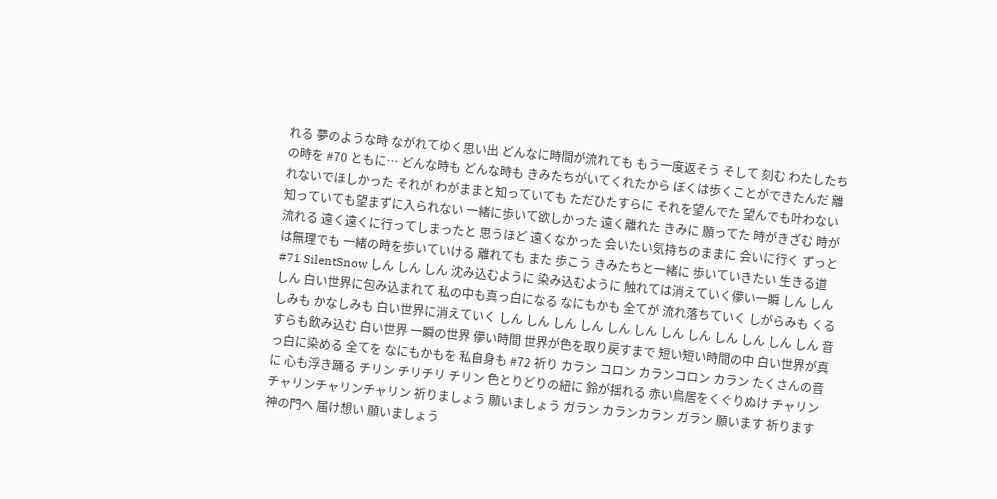れる 夢のような時 ながれてゆく思い出 どんなに時間が流れても もう一度返そう そして 刻む わたしたちの時を #70 ともに… どんな時も どんな時も きみたちがいてくれたから ぼくは歩くことができたんだ 離れないでほしかった それが わがままと知っていても ただひたすらに それを望んでた 望んでも叶わない 知っていても望まずに入られない 一緒に歩いて欲しかった 遠く離れた きみに 願ってた 時がきざむ 時が流れる 遠く遠くに行ってしまったと 思うほど 遠くなかった 会いたい気持ちのままに 会いに行く ずっとは無理でも 一緒の時を歩いていける 離れても また 歩こう きみたちと一緒に 歩いていきたい 生きる道 #71 SilentSnow しん しん しん 沈み込むように 染み込むように 触れては消えていく儚い一瞬 しん しん しん 白い世界に包み込まれて 私の中も真っ白になる なにもかも 全てが 流れ落ちていく しがらみも くるしみも かなしみも 白い世界に消えていく しん しん しん しん しん しん しん しん しん しん しん しん 音すらも飲み込む 白い世界 一瞬の世界 儚い時間 世界が色を取り戻すまで 短い短い時間の中 白い世界が真っ白に染める 全てを なにもかもを 私自身も #72 祈り カラン コロン カランコロン カラン たくさんの音に 心も浮き踊る チリン チリチリ チリン 色とりどりの紐に 鈴が揺れる 赤い鳥居をくぐりぬけ チャリン チャリンチャリンチャリン 祈りましょう 願いましょう ガラン カランカラン ガラン 願います 祈ります 神の門へ 届け想い 願いましょう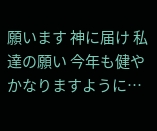願います 神に届け 私達の願い 今年も健やかなりますように…